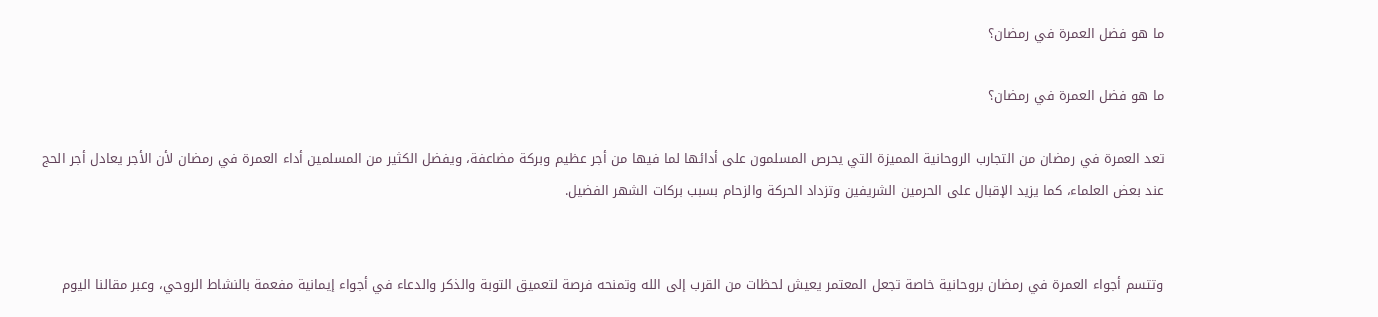ما هو فضل العمرة في رمضان؟

ما هو فضل العمرة في رمضان؟

تعد العمرة في رمضان من التجارب الروحانية المميزة التي يحرص المسلمون على أدائها لما فيها من أجر عظيم وبركة مضاعفة، ويفضل الكثير من المسلمين أداء العمرة في رمضان لأن الأجر يعادل أجر الحج عند بعض العلماء، كما يزيد الإقبال على الحرمين الشريفين وتزداد الحركة والزحام بسبب بركات الشهر الفضيل.


وتتسم أجواء العمرة في رمضان بروحانية خاصة تجعل المعتمر يعيش لحظات من القرب إلى الله وتمنحه فرصة لتعميق التوبة والذكر والدعاء في أجواء إيمانية مفعمة بالنشاط الروحي، وعبر مقالنا اليوم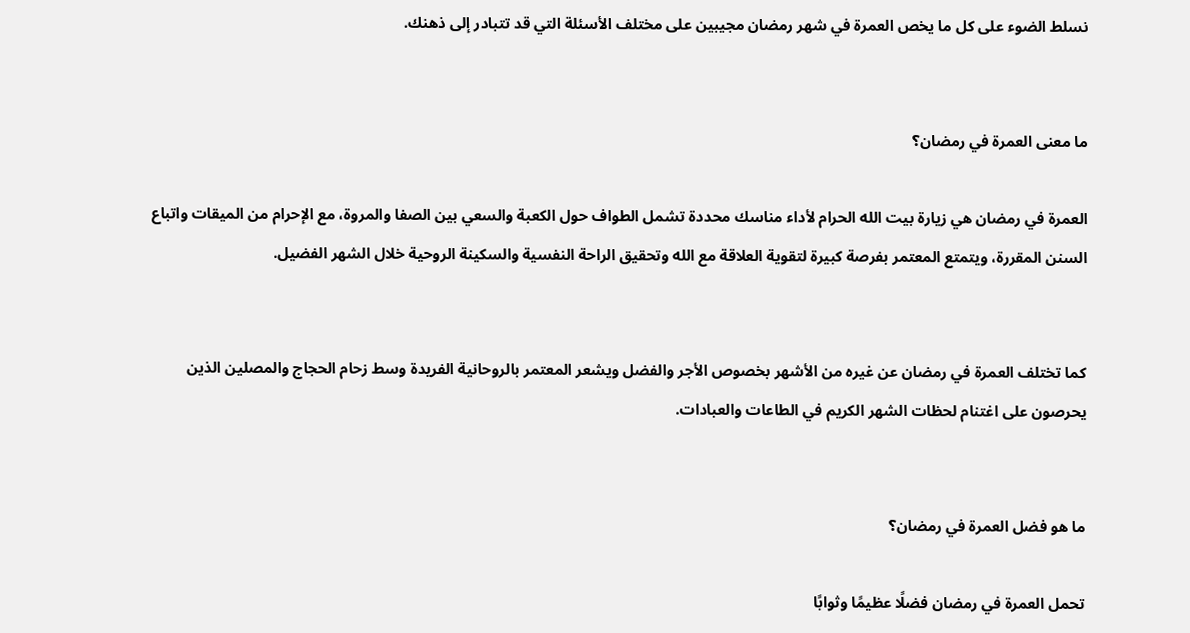نسلط الضوء على كل ما يخص العمرة في شهر رمضان مجيبين على مختلف الأسئلة التي قد تتبادر إلى ذهنك.


ما معنى العمرة في رمضان؟

العمرة في رمضان هي زيارة بيت الله الحرام لأداء مناسك محددة تشمل الطواف حول الكعبة والسعي بين الصفا والمروة، مع الإحرام من الميقات واتباع السنن المقررة، ويتمتع المعتمر بفرصة كبيرة لتقوية العلاقة مع الله وتحقيق الراحة النفسية والسكينة الروحية خلال الشهر الفضيل.


كما تختلف العمرة في رمضان عن غيره من الأشهر بخصوص الأجر والفضل ويشعر المعتمر بالروحانية الفريدة وسط زحام الحجاج والمصلين الذين يحرصون على اغتنام لحظات الشهر الكريم في الطاعات والعبادات.


ما هو فضل العمرة في رمضان؟

تحمل العمرة في رمضان فضلًا عظيمًا وثوابًا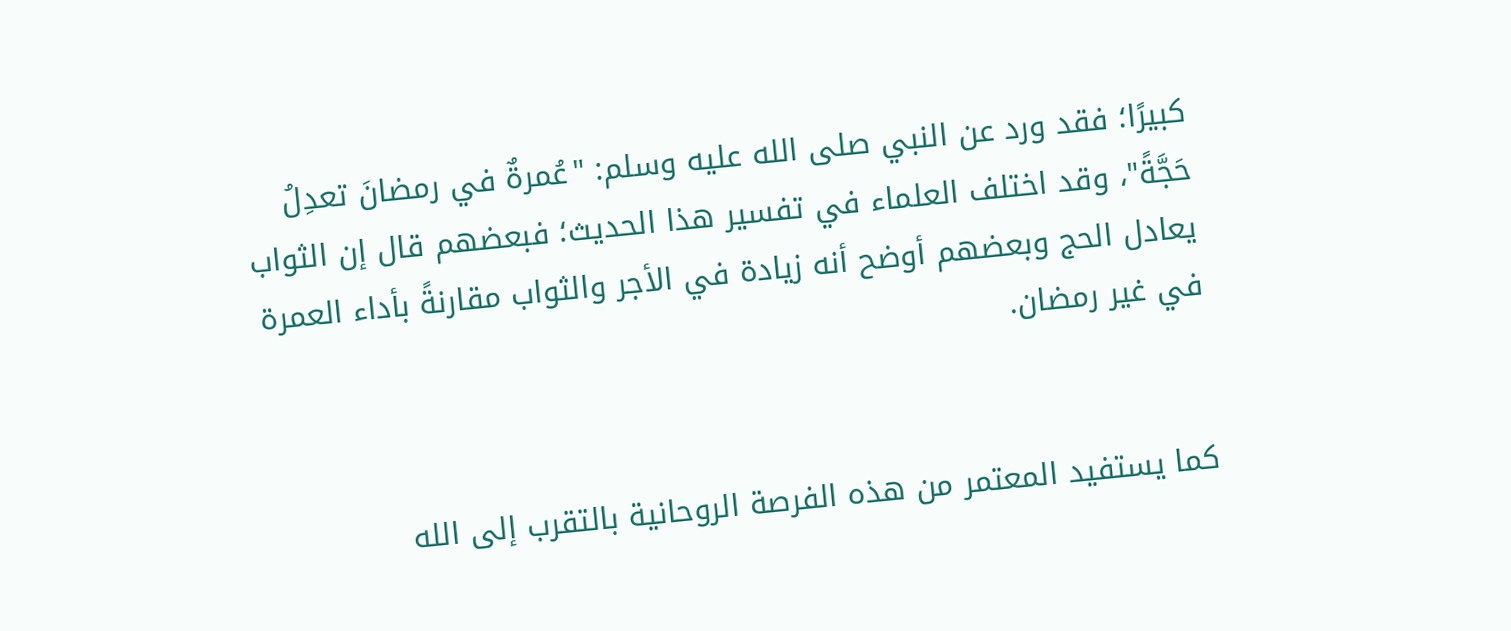كبيرًا؛ فقد ورد عن النبي صلى الله عليه وسلم: "عُمرةٌ في رمضانَ تعدِلُ حَجَّةً"، وقد اختلف العلماء في تفسير هذا الحديث؛ فبعضهم قال إن الثواب يعادل الحج وبعضهم أوضح أنه زيادة في الأجر والثواب مقارنةً بأداء العمرة في غير رمضان.


كما يستفيد المعتمر من هذه الفرصة الروحانية بالتقرب إلى الله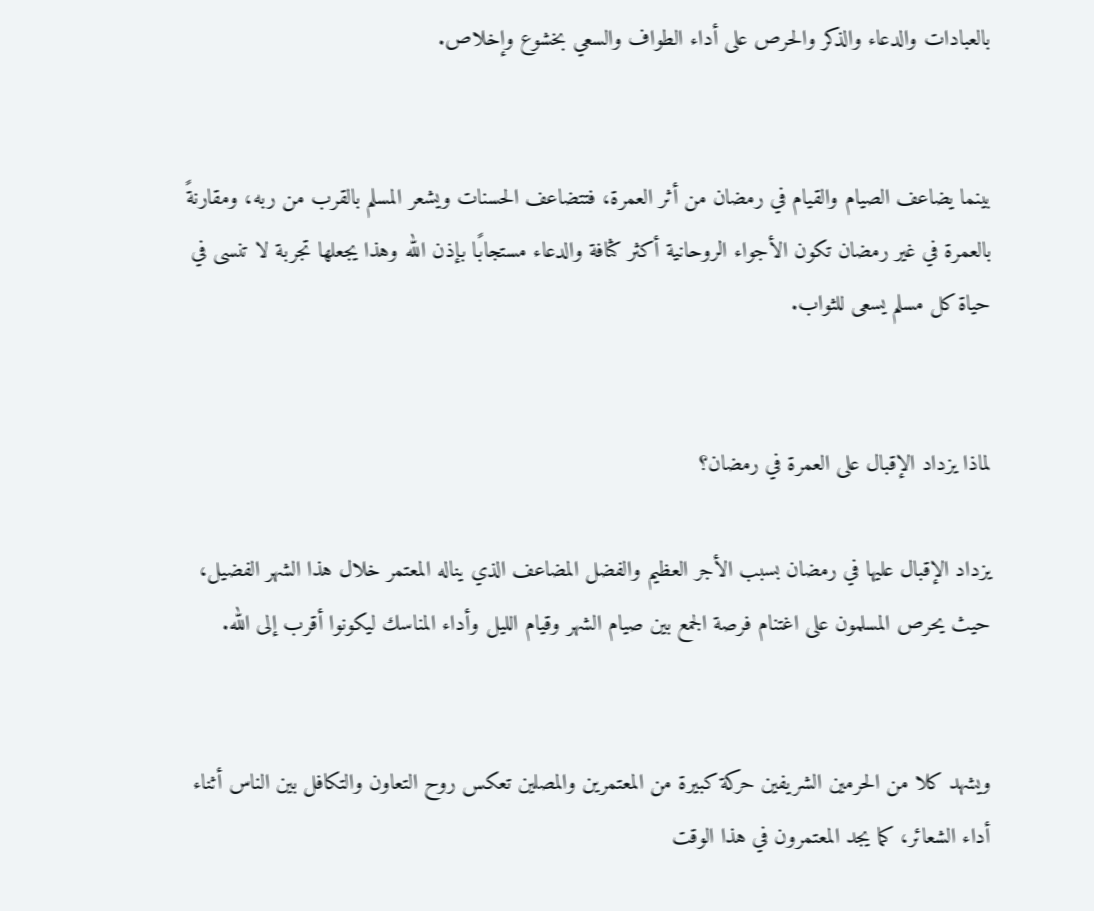بالعبادات والدعاء والذكر والحرص على أداء الطواف والسعي بخشوع وإخلاص.


بينما يضاعف الصيام والقيام في رمضان من أثر العمرة، فتتضاعف الحسنات ويشعر المسلم بالقرب من ربه، ومقارنةً بالعمرة في غير رمضان تكون الأجواء الروحانية أكثر كثافة والدعاء مستجابًا بإذن الله وهذا يجعلها تجربة لا تنسى في حياة كل مسلم يسعى للثواب.


لماذا يزداد الإقبال على العمرة في رمضان؟

يزداد الإقبال عليها في رمضان بسبب الأجر العظيم والفضل المضاعف الذي يناله المعتمر خلال هذا الشهر الفضيل، حيث يحرص المسلمون على اغتنام فرصة الجمع بين صيام الشهر وقيام الليل وأداء المناسك ليكونوا أقرب إلى الله.


ويشهد كلا من الحرمين الشريفين حركة كبيرة من المعتمرين والمصلين تعكس روح التعاون والتكافل بين الناس أثناء أداء الشعائر، كما يجد المعتمرون في هذا الوقت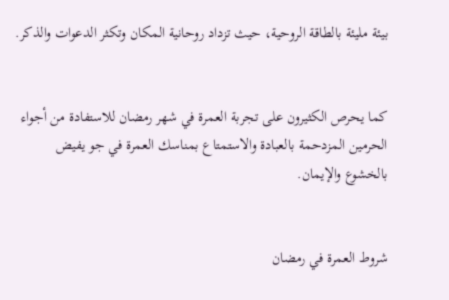بيئة مليئة بالطاقة الروحية، حيث تزداد روحانية المكان وتكثر الدعوات والذكر.


كما يحرص الكثيرون على تجربة العمرة في شهر رمضان للاستفادة من أجواء الحرمين المزدحمة بالعبادة والاستمتاع بمناسك العمرة في جو يفيض بالخشوع والإيمان.


شروط العمرة في رمضان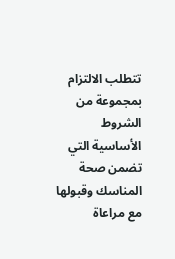تتطلب الالتزام بمجموعة من الشروط الأساسية التي تضمن صحة المناسك وقبولها مع مراعاة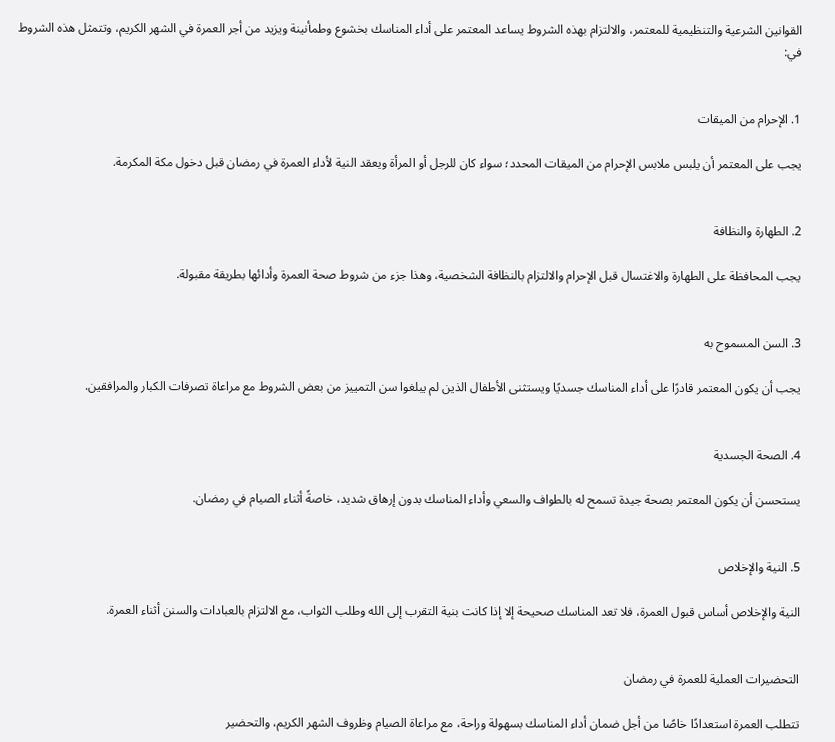القوانين الشرعية والتنظيمية للمعتمر، والالتزام بهذه الشروط يساعد المعتمر على أداء المناسك بخشوع وطمأنينة ويزيد من أجر العمرة في الشهر الكريم، وتتمثل هذه الشروط في:


1. الإحرام من الميقات

يجب على المعتمر أن يلبس ملابس الإحرام من الميقات المحدد؛ سواء كان للرجل أو المرأة ويعقد النية لأداء العمرة في رمضان قبل دخول مكة المكرمة.


2. الطهارة والنظافة

يجب المحافظة على الطهارة والاغتسال قبل الإحرام والالتزام بالنظافة الشخصية، وهذا جزء من شروط صحة العمرة وأدائها بطريقة مقبولة.


3. السن المسموح به

يجب أن يكون المعتمر قادرًا على أداء المناسك جسديًا ويستثنى الأطفال الذين لم يبلغوا سن التمييز من بعض الشروط مع مراعاة تصرفات الكبار والمرافقين.


4. الصحة الجسدية

يستحسن أن يكون المعتمر بصحة جيدة تسمح له بالطواف والسعي وأداء المناسك بدون إرهاق شديد، خاصةً أثناء الصيام في رمضان.


5. النية والإخلاص

النية والإخلاص أساس قبول العمرة، فلا تعد المناسك صحيحة إلا إذا كانت بنية التقرب إلى الله وطلب الثواب، مع الالتزام بالعبادات والسنن أثناء العمرة.


التحضيرات العملية للعمرة في رمضان

تتطلب العمرة استعدادًا خاصًا من أجل ضمان أداء المناسك بسهولة وراحة، مع مراعاة الصيام وظروف الشهر الكريم، والتحضير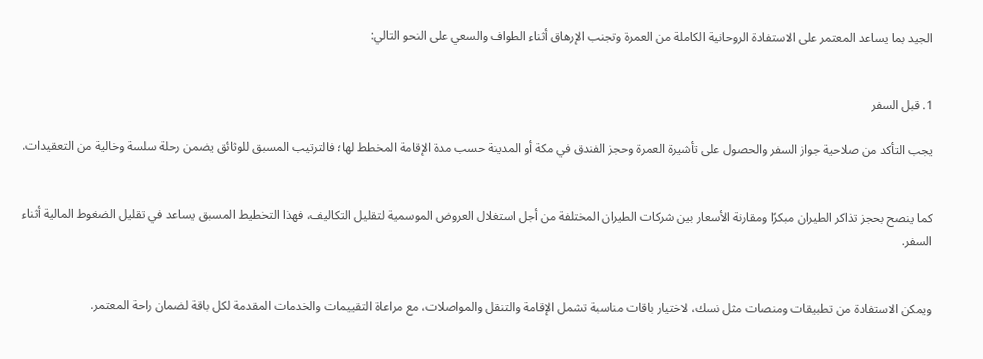الجيد بما يساعد المعتمر على الاستفادة الروحانية الكاملة من العمرة وتجنب الإرهاق أثناء الطواف والسعي على النحو التالي:


1. قبل السفر

يجب التأكد من صلاحية جواز السفر والحصول على تأشيرة العمرة وحجز الفندق في مكة أو المدينة حسب مدة الإقامة المخطط لها؛ فالترتيب المسبق للوثائق يضمن رحلة سلسة وخالية من التعقيدات.


كما ينصح بحجز تذاكر الطيران مبكرًا ومقارنة الأسعار بين شركات الطيران المختلفة من أجل استغلال العروض الموسمية لتقليل التكاليف، فهذا التخطيط المسبق يساعد في تقليل الضغوط المالية أثناء السفر.


ويمكن الاستفادة من تطبيقات ومنصات مثل نسك، لاختيار باقات مناسبة تشمل الإقامة والتنقل والمواصلات، مع مراعاة التقييمات والخدمات المقدمة لكل باقة لضمان راحة المعتمر.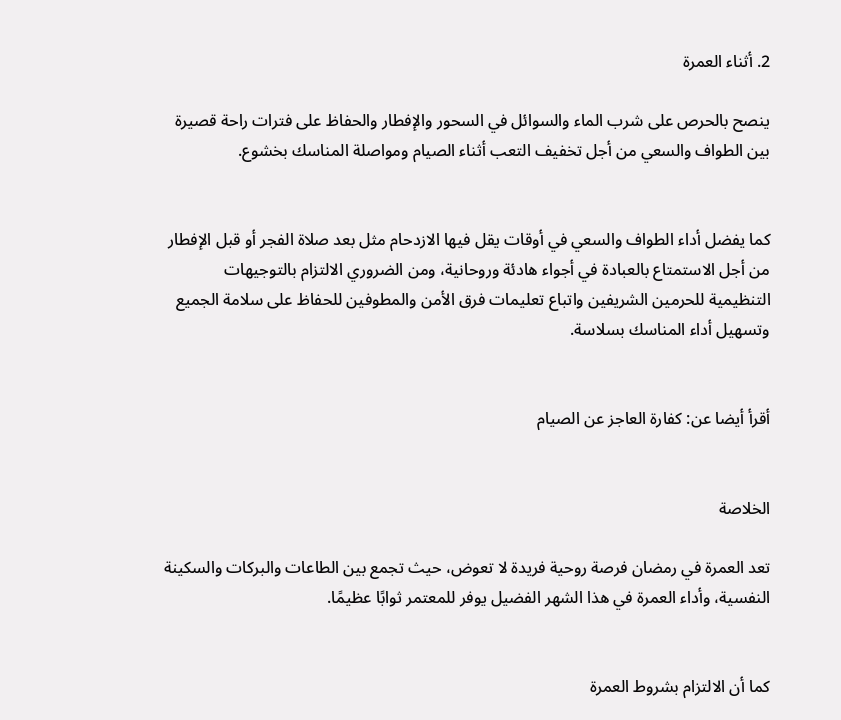2. أثناء العمرة

ينصح بالحرص على شرب الماء والسوائل في السحور والإفطار والحفاظ على فترات راحة قصيرة بين الطواف والسعي من أجل تخفيف التعب أثناء الصيام ومواصلة المناسك بخشوع.


كما يفضل أداء الطواف والسعي في أوقات يقل فيها الازدحام مثل بعد صلاة الفجر أو قبل الإفطار من أجل الاستمتاع بالعبادة في أجواء هادئة وروحانية، ومن الضروري الالتزام بالتوجيهات التنظيمية للحرمين الشريفين واتباع تعليمات فرق الأمن والمطوفين للحفاظ على سلامة الجميع وتسهيل أداء المناسك بسلاسة.


أقرأ أيضا عن: كفارة العاجز عن الصيام


الخلاصة

تعد العمرة في رمضان فرصة روحية فريدة لا تعوض، حيث تجمع بين الطاعات والبركات والسكينة النفسية، وأداء العمرة في هذا الشهر الفضيل يوفر للمعتمر ثوابًا عظيمًا.


كما أن الالتزام بشروط العمرة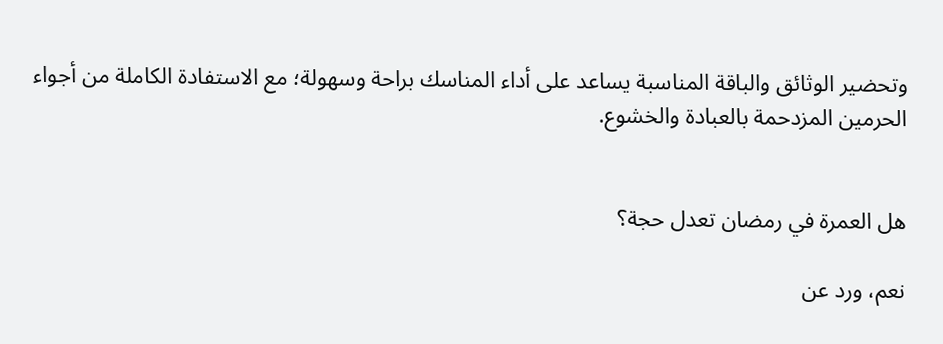وتحضير الوثائق والباقة المناسبة يساعد على أداء المناسك براحة وسهولة؛ مع الاستفادة الكاملة من أجواء الحرمين المزدحمة بالعبادة والخشوع.


هل العمرة في رمضان تعدل حجة؟

نعم، ورد عن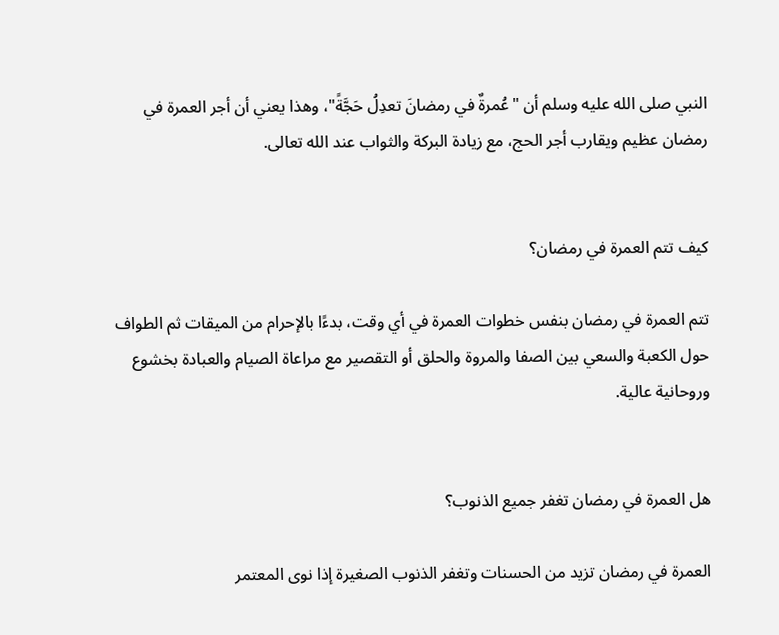النبي صلى الله عليه وسلم أن "عُمرةٌ في رمضانَ تعدِلُ حَجَّةً"، وهذا يعني أن أجر العمرة في رمضان عظيم ويقارب أجر الحج، مع زيادة البركة والثواب عند الله تعالى.


كيف تتم العمرة في رمضان؟

تتم العمرة في رمضان بنفس خطوات العمرة في أي وقت، بدءًا بالإحرام من الميقات ثم الطواف حول الكعبة والسعي بين الصفا والمروة والحلق أو التقصير مع مراعاة الصيام والعبادة بخشوع وروحانية عالية.


هل العمرة في رمضان تغفر جميع الذنوب؟

العمرة في رمضان تزيد من الحسنات وتغفر الذنوب الصغيرة إذا نوى المعتمر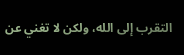التقرب إلى الله، ولكن لا تغني عن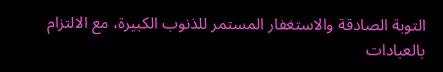التوبة الصادقة والاستغفار المستمر للذنوب الكبيرة، مع الالتزام بالعبادات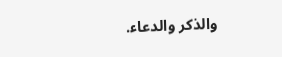والذكر والدعاء.